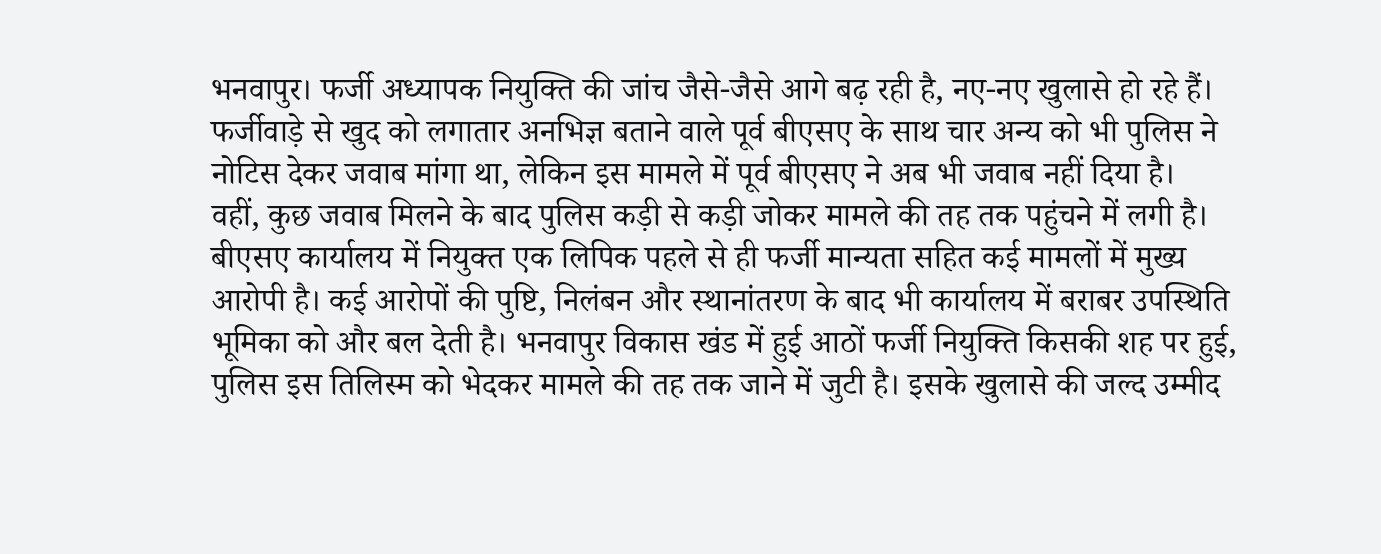भनवापुर। फर्जी अध्यापक नियुक्ति की जांच जैसे-जैसे आगे बढ़ रही है, नए-नए खुलासे हो रहे हैं। फर्जीवाड़े से खुद को लगातार अनभिज्ञ बताने वाले पूर्व बीएसए के साथ चार अन्य को भी पुलिस ने नोटिस देकर जवाब मांगा था, लेकिन इस मामले में पूर्व बीएसए ने अब भी जवाब नहीं दिया है।
वहीं, कुछ जवाब मिलने के बाद पुलिस कड़ी से कड़ी जोकर मामले की तह तक पहुंचने में लगी है। बीएसए कार्यालय में नियुक्त एक लिपिक पहले से ही फर्जी मान्यता सहित कई मामलों में मुख्य आरोपी है। कई आरोपों की पुष्टि, निलंबन और स्थानांतरण के बाद भी कार्यालय में बराबर उपस्थिति भूमिका को और बल देती है। भनवापुर विकास खंड में हुई आठों फर्जी नियुक्ति किसकी शह पर हुई, पुलिस इस तिलिस्म को भेदकर मामले की तह तक जाने में जुटी है। इसके खुलासे की जल्द उम्मीद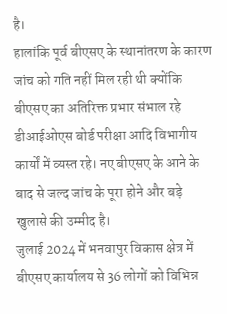है।
हालांकि पूर्व बीएसए के स्थानांतरण के कारण जांच को गति नहीं मिल रही थी क्योंकि बीएसए का अतिरिक्त प्रभार संभाल रहे डीआईओएस बोर्ड परीक्षा आदि विभागीय कार्यों में व्यस्त रहे। नए बीएसए के आने के बाद से जल्द जांच के पूरा होने और बड़े खुलासे की उम्मीद है।
जुलाई 2024 में भनवापुर विकास क्षेत्र में बीएसए कार्यालय से 36 लोगों को विभिन्न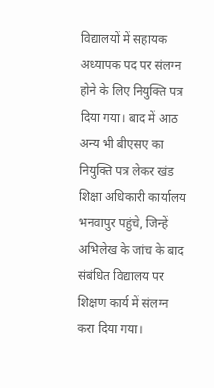विद्यालयों में सहायक अध्यापक पद पर संलग्न होने के लिए नियुक्ति पत्र दिया गया। बाद में आठ अन्य भी बीएसए का नियुक्ति पत्र लेकर खंड शिक्षा अधिकारी कार्यालय भनवापुर पहुंचे, जिन्हें अभिलेख के जांच के बाद संबंधित विद्यालय पर शिक्षण कार्य में संलग्न करा दिया गया।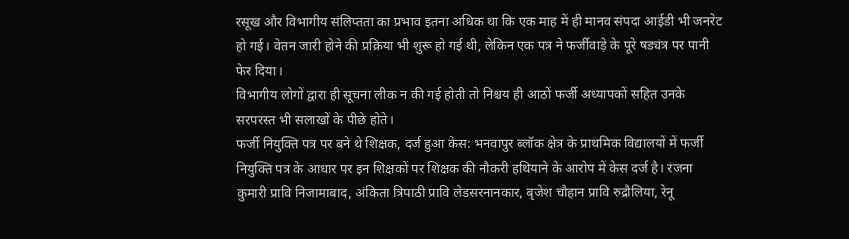रसूख और विभागीय संलिप्तता का प्रभाव इतना अधिक था कि एक माह में ही मानव संपदा आईडी भी जनरेट हो गई। वेतन जारी होने की प्रक्रिया भी शुरू हो गई थी, लेकिन एक पत्र ने फर्जीवाड़े के पूरे षड्यंत्र पर पानी फेर दिया।
विभागीय लोगों द्वारा ही सूचना लीक न की गई होती तो निश्चय ही आठों फर्जी अध्यापकों सहित उनके सरपरस्त भी सलाखों के पीछे होते।
फर्जी नियुक्ति पत्र पर बने थे शिक्षक, दर्ज हुआ केस: भनवापुर ब्लॉक क्षेत्र के प्राथमिक विद्यालयों में फर्जी नियुक्ति पत्र के आधार पर इन शिक्षकों पर शिक्षक की नौकरी हथियाने के आरोप में केस दर्ज है। रंजना कुमारी प्रावि निजामाबाद, अंकिता त्रिपाठी प्रावि लेडसरनानकार, बृजेश चौहान प्रावि रुद्रौलिया, रेनू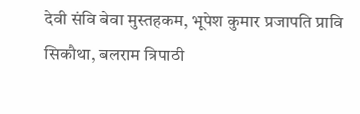देवी संवि बेवा मुस्तहकम, भूपेश कुमार प्रजापति प्रावि सिकौथा, बलराम त्रिपाठी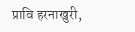प्रावि हरनाखुरी,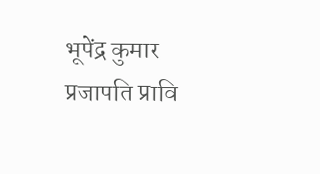भूपेंद्र कुमार प्रजापति प्रावि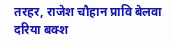तरहर, राजेश चौहान प्रावि बेलवा दरिया बक्श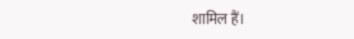शामिल हैं।